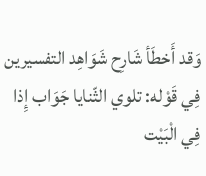وَقد أَخطَأ شَارِح شَوَاهِد التفسيرين فِي قَوْله: تلوي الثّنايا جَوَاب إِذا فِي الْبَيْت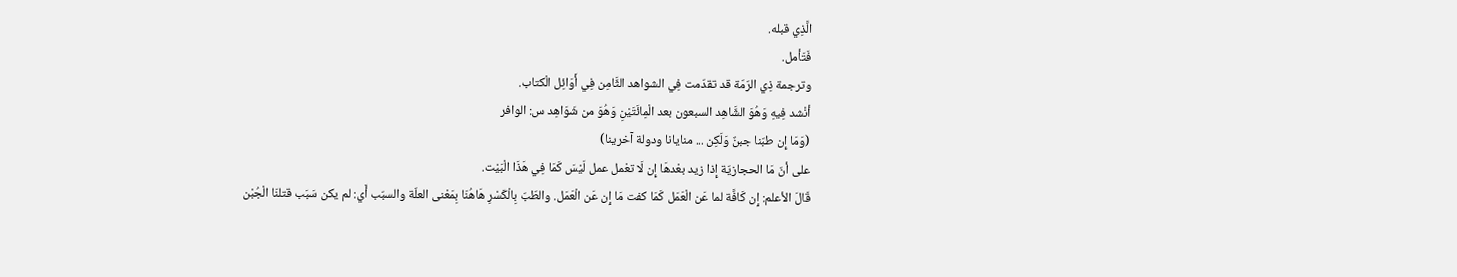الَّذِي قبله.
فَتَأمل.
وترجمة ذِي الرّمّة قد تقدّمت فِي الشواهد الثَّامِن فِي أَوَائِل الْكتاب.
أنْشد فِيهِ وَهُوَ الشَّاهِد السبعون بعد الْمِائَتَيْنِ وَهُوَ من شَوَاهِد س: الوافر
(وَمَا إِن طبّنا جبنٌ وَلَكِن ... منايانا ودولة آخرينا)
على أنّ مَا الحجازيّة إِذا زيد بعْدهَا إِن لَا تعْمل عمل لَيْسَ كَمَا فِي هَذَا الْبَيْت.
قَالَ الأعلم: إِن كَافَّة لما عَن الْعَمَل كَمَا كفت مَا إِن عَن الْعَمَل. والطّبّ بِالْكَسْرِ هَاهُنَا بِمَعْنى العلّة والسبّب أَي: لم يكن سَبَب قتلنَا الْجُبْن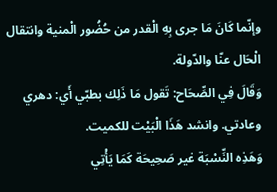وإنّما كَانَ مَا جرى بِهِ الْقدر من حُضُور الْمنية وانتقال الْحَال عنّا والدّولة.
وَقَالَ فِي الصِّحَاح: تَقول مَا ذَلِك بطبّي أَي: دهري وعادتي. وانشد هَذَا الْبَيْت للكميت.
وَهَذِه النِّسْبَة غير صَحِيحَة كَمَا يَأْتِي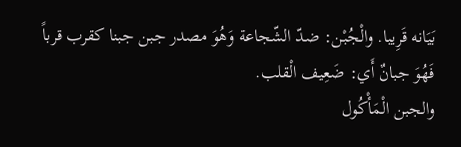بَيَانه قَرِيبا. والْجُبْن: ضدّ الشّجاعة وَهُوَ مصدر جبن جبنا كقرب قرباً فَهُوَ جبانٌ أَي: ضَعِيف الْقلب.
والجبن الْمَأْكُول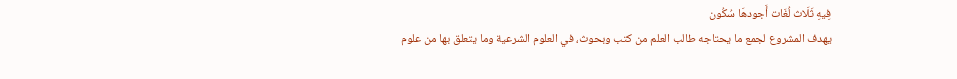فِيهِ ثَلَاث لُغَات أَجودهَا سُكُون
يهدف المشروع لجمع ما يحتاجه طالب العلم من كتب وبحوث، في العلوم الشرعية وما يتعلق بها من علوم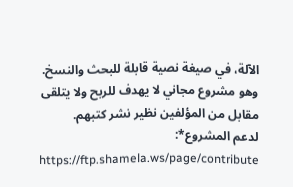الآلة، في صيغة نصية قابلة للبحث والنسخ.
وهو مشروع مجاني لا يهدف للربح ولا يتلقى مقابل من المؤلفين نظير نشر كتبهم.
لدعم المشروع*: https://ftp.shamela.ws/page/contribute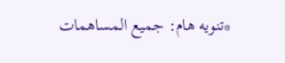*تنويه هام: جميع المساهمات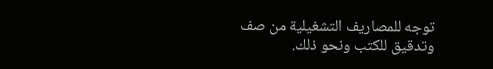توجه للمصاريف التشغيلية من صف وتدقيق للكتب ونحو ذلك.